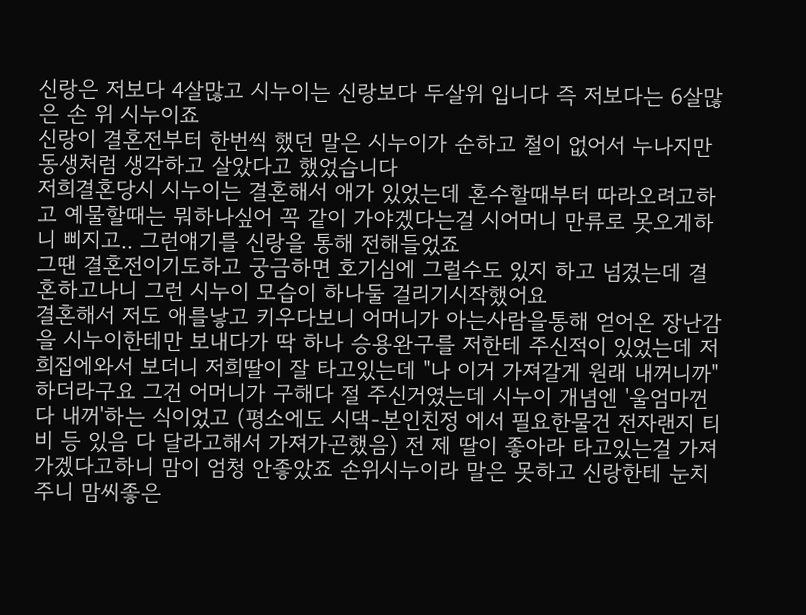신랑은 저보다 4살많고 시누이는 신랑보다 두살위 입니다 즉 저보다는 6살많은 손 위 시누이죠
신랑이 결혼전부터 한번씩 했던 말은 시누이가 순하고 철이 없어서 누나지만 동생처럼 생각하고 살았다고 했었습니다
저희결혼당시 시누이는 결혼해서 애가 있었는데 혼수할때부터 따라오려고하고 예물할때는 뭐하나싶어 꼭 같이 가야겠다는걸 시어머니 만류로 못오게하니 삐지고.. 그런얘기를 신랑을 통해 전해들었죠
그땐 결혼전이기도하고 궁금하면 호기심에 그럴수도 있지 하고 넘겼는데 결혼하고나니 그런 시누이 모습이 하나둘 걸리기시작했어요
결혼해서 저도 애를낳고 키우다보니 어머니가 아는사람을통해 얻어온 장난감을 시누이한테만 보내다가 딱 하나 승용완구를 저한테 주신적이 있었는데 저희집에와서 보더니 저희딸이 잘 타고있는데 "나 이거 가져갈게 원래 내꺼니까"하더라구요 그건 어머니가 구해다 절 주신거였는데 시누이 개념엔 '울엄마껀 다 내꺼'하는 식이었고 (평소에도 시댁-본인친정 에서 필요한물건 전자랜지 티비 등 있음 다 달라고해서 가져가곤했음) 전 제 딸이 좋아라 타고있는걸 가져가겠다고하니 맘이 엄청 안좋았죠 손위시누이라 말은 못하고 신랑한테 눈치주니 맘씨좋은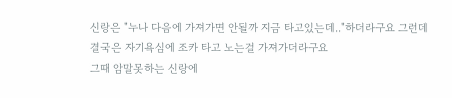신랑은 "누나 다음에 가져가면 안될까 지금 타고있는데.."하더라구요 그런데 결국은 자기욕심에 조카 타고 노는걸 가져가더라구요
그때 암말못하는 신랑에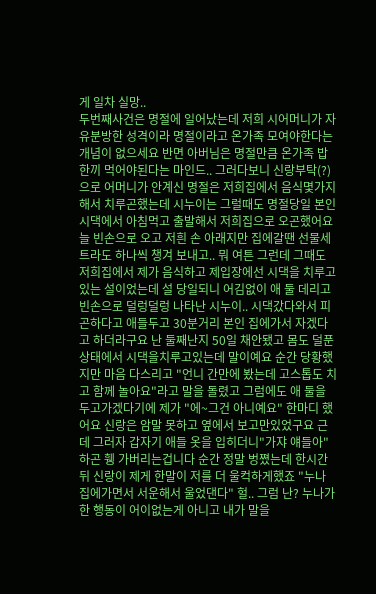게 일차 실망..
두번째사건은 명절에 일어났는데 저희 시어머니가 자유분방한 성격이라 명절이라고 온가족 모여야한다는 개념이 없으세요 반면 아버님은 명절만큼 온가족 밥한끼 먹어야된다는 마인드.. 그러다보니 신랑부탁(?)으로 어머니가 안계신 명절은 저희집에서 음식몇가지 해서 치루곤했는데 시누이는 그럴때도 명절당일 본인 시댁에서 아침먹고 출발해서 저희집으로 오곤했어요 늘 빈손으로 오고 저흰 손 아래지만 집에갈땐 선물세트라도 하나씩 챙겨 보내고.. 뭐 여튼 그런데 그때도 저희집에서 제가 음식하고 제입장에선 시댁을 치루고있는 설이었는데 설 당일되니 어김없이 애 둘 데리고 빈손으로 덜렁덜렁 나타난 시누이.. 시댁갔다와서 피곤하다고 애들두고 30분거리 본인 집에가서 자겠다고 하더라구요 난 둘째난지 50일 채안됐고 몸도 덜푼상태에서 시댁을치루고있는데 말이예요 순간 당황했지만 마음 다스리고 "언니 간만에 봤는데 고스톱도 치고 함께 놀아요"라고 말을 돌렸고 그럼에도 애 둘을 두고가겠다기에 제가 "에~그건 아니예요" 한마디 했어요 신랑은 암말 못하고 옆에서 보고만있었구요 근데 그러자 갑자기 애들 옷을 입히더니"가쟈 얘들아" 하곤 휑 가버리는겁니다 순간 정말 벙쪘는데 한시간 뒤 신랑이 제게 한말이 저를 더 울컥하게했죠 "누나 집에가면서 서운해서 울었댄다" 헐.. 그럼 난? 누나가 한 행동이 어이없는게 아니고 내가 말을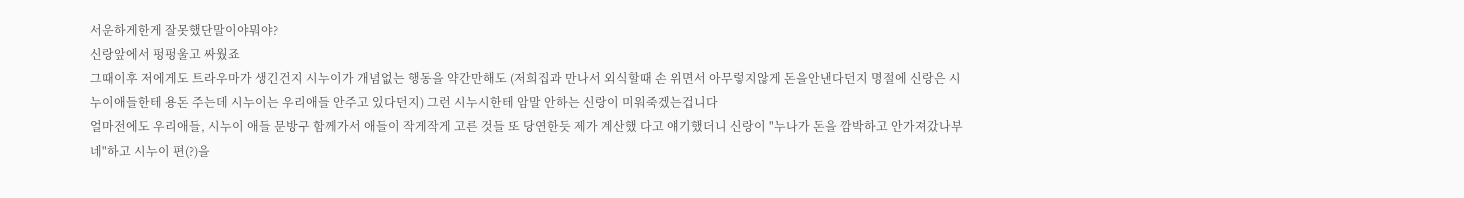서운하게한게 잘못했단말이야뭐야?
신랑앞에서 펑펑울고 싸웠죠
그때이후 저에게도 트라우마가 생긴건지 시누이가 개념없는 행동을 약간만해도 (저희집과 만나서 외식할때 손 위면서 아무렇지않게 돈을안낸다던지 명절에 신랑은 시누이애들한테 용돈 주는데 시누이는 우리애들 안주고 있다던지) 그런 시누시한테 암말 안하는 신랑이 미워죽겠는겁니다
얼마전에도 우리애들, 시누이 애들 문방구 함께가서 애들이 작게작게 고른 것들 또 당연한듯 제가 계산했 다고 얘기했더니 신랑이 "누나가 돈을 깜박하고 안가져갔나부네"하고 시누이 편(?)을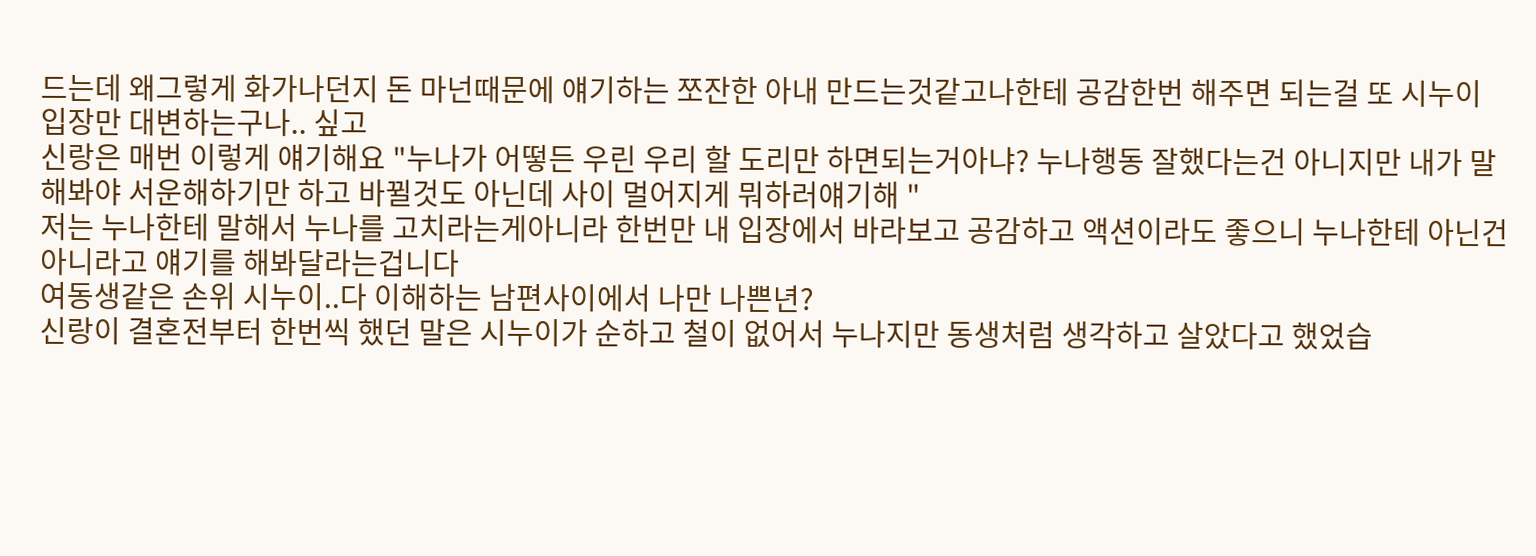드는데 왜그렇게 화가나던지 돈 마넌때문에 얘기하는 쪼잔한 아내 만드는것같고나한테 공감한번 해주면 되는걸 또 시누이 입장만 대변하는구나.. 싶고
신랑은 매번 이렇게 얘기해요 "누나가 어떻든 우린 우리 할 도리만 하면되는거아냐? 누나행동 잘했다는건 아니지만 내가 말해봐야 서운해하기만 하고 바뀔것도 아닌데 사이 멀어지게 뭐하러얘기해 "
저는 누나한테 말해서 누나를 고치라는게아니라 한번만 내 입장에서 바라보고 공감하고 액션이라도 좋으니 누나한테 아닌건아니라고 얘기를 해봐달라는겁니다
여동생같은 손위 시누이..다 이해하는 남편사이에서 나만 나쁜년?
신랑이 결혼전부터 한번씩 했던 말은 시누이가 순하고 철이 없어서 누나지만 동생처럼 생각하고 살았다고 했었습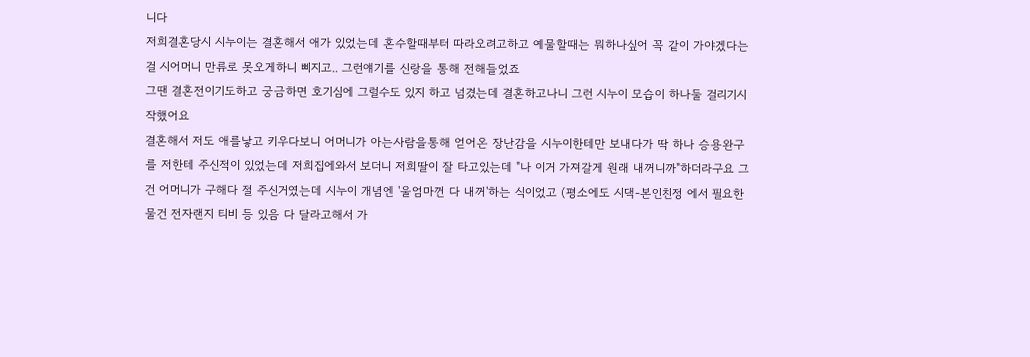니다
저희결혼당시 시누이는 결혼해서 애가 있었는데 혼수할때부터 따라오려고하고 예물할때는 뭐하나싶어 꼭 같이 가야겠다는걸 시어머니 만류로 못오게하니 삐지고.. 그런얘기를 신랑을 통해 전해들었죠
그땐 결혼전이기도하고 궁금하면 호기심에 그럴수도 있지 하고 넘겼는데 결혼하고나니 그런 시누이 모습이 하나둘 걸리기시작했어요
결혼해서 저도 애를낳고 키우다보니 어머니가 아는사람을통해 얻어온 장난감을 시누이한테만 보내다가 딱 하나 승용완구를 저한테 주신적이 있었는데 저희집에와서 보더니 저희딸이 잘 타고있는데 "나 이거 가져갈게 원래 내꺼니까"하더라구요 그건 어머니가 구해다 절 주신거였는데 시누이 개념엔 '울엄마껀 다 내꺼'하는 식이었고 (평소에도 시댁-본인친정 에서 필요한물건 전자랜지 티비 등 있음 다 달라고해서 가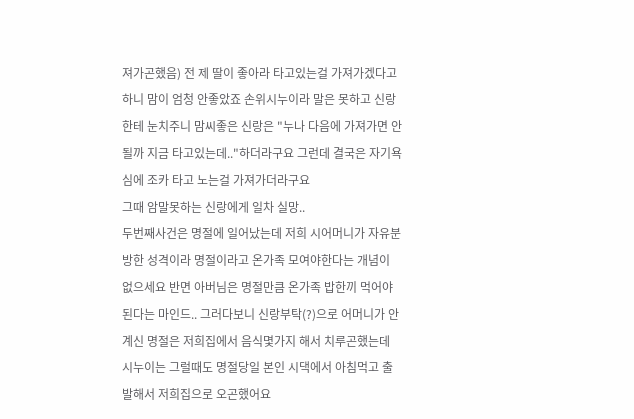져가곤했음) 전 제 딸이 좋아라 타고있는걸 가져가겠다고하니 맘이 엄청 안좋았죠 손위시누이라 말은 못하고 신랑한테 눈치주니 맘씨좋은 신랑은 "누나 다음에 가져가면 안될까 지금 타고있는데.."하더라구요 그런데 결국은 자기욕심에 조카 타고 노는걸 가져가더라구요
그때 암말못하는 신랑에게 일차 실망..
두번째사건은 명절에 일어났는데 저희 시어머니가 자유분방한 성격이라 명절이라고 온가족 모여야한다는 개념이 없으세요 반면 아버님은 명절만큼 온가족 밥한끼 먹어야된다는 마인드.. 그러다보니 신랑부탁(?)으로 어머니가 안계신 명절은 저희집에서 음식몇가지 해서 치루곤했는데 시누이는 그럴때도 명절당일 본인 시댁에서 아침먹고 출발해서 저희집으로 오곤했어요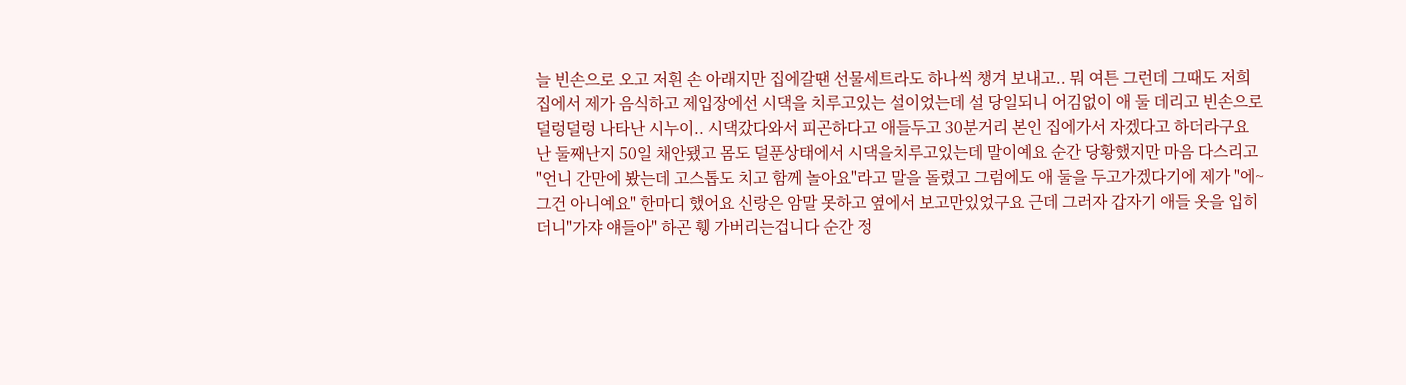늘 빈손으로 오고 저흰 손 아래지만 집에갈땐 선물세트라도 하나씩 챙겨 보내고.. 뭐 여튼 그런데 그때도 저희집에서 제가 음식하고 제입장에선 시댁을 치루고있는 설이었는데 설 당일되니 어김없이 애 둘 데리고 빈손으로 덜렁덜렁 나타난 시누이.. 시댁갔다와서 피곤하다고 애들두고 30분거리 본인 집에가서 자겠다고 하더라구요 난 둘째난지 50일 채안됐고 몸도 덜푼상태에서 시댁을치루고있는데 말이예요 순간 당황했지만 마음 다스리고 "언니 간만에 봤는데 고스톱도 치고 함께 놀아요"라고 말을 돌렸고 그럼에도 애 둘을 두고가겠다기에 제가 "에~그건 아니예요" 한마디 했어요 신랑은 암말 못하고 옆에서 보고만있었구요 근데 그러자 갑자기 애들 옷을 입히더니"가쟈 얘들아" 하곤 휑 가버리는겁니다 순간 정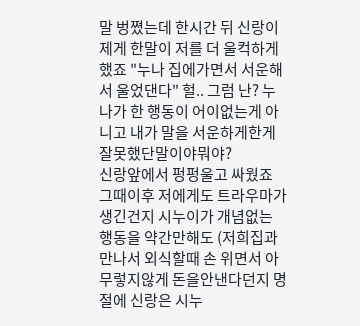말 벙쪘는데 한시간 뒤 신랑이 제게 한말이 저를 더 울컥하게했죠 "누나 집에가면서 서운해서 울었댄다" 헐.. 그럼 난? 누나가 한 행동이 어이없는게 아니고 내가 말을 서운하게한게 잘못했단말이야뭐야?
신랑앞에서 펑펑울고 싸웠죠
그때이후 저에게도 트라우마가 생긴건지 시누이가 개념없는 행동을 약간만해도 (저희집과 만나서 외식할때 손 위면서 아무렇지않게 돈을안낸다던지 명절에 신랑은 시누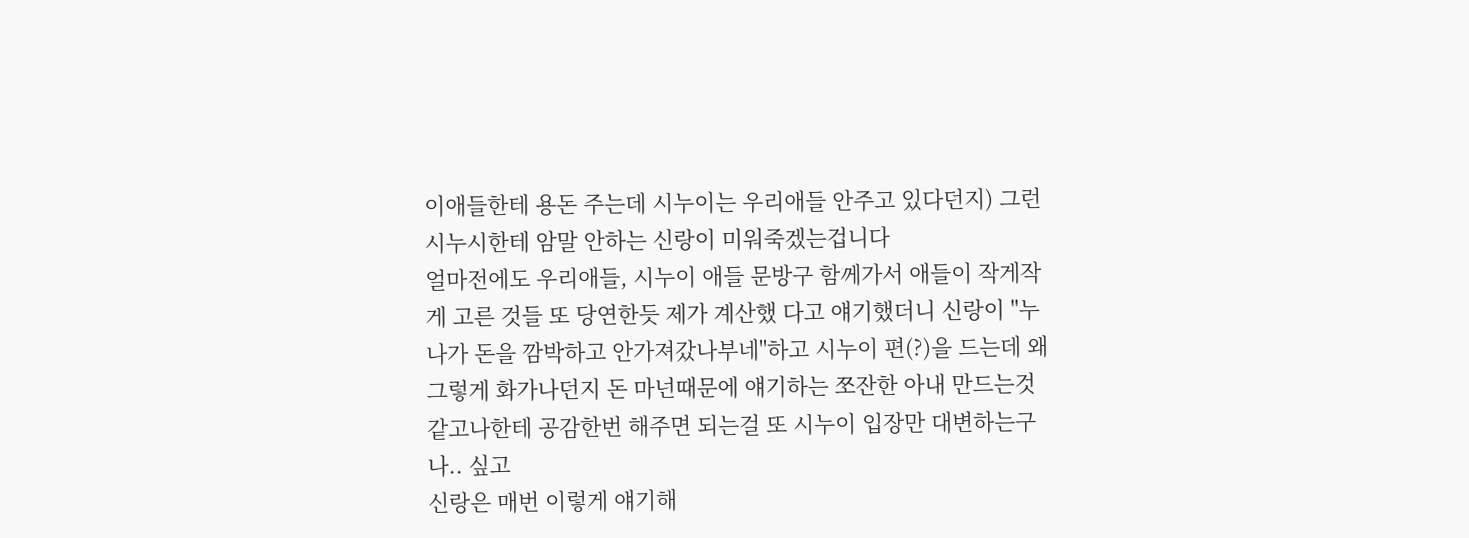이애들한테 용돈 주는데 시누이는 우리애들 안주고 있다던지) 그런 시누시한테 암말 안하는 신랑이 미워죽겠는겁니다
얼마전에도 우리애들, 시누이 애들 문방구 함께가서 애들이 작게작게 고른 것들 또 당연한듯 제가 계산했 다고 얘기했더니 신랑이 "누나가 돈을 깜박하고 안가져갔나부네"하고 시누이 편(?)을 드는데 왜그렇게 화가나던지 돈 마넌때문에 얘기하는 쪼잔한 아내 만드는것같고나한테 공감한번 해주면 되는걸 또 시누이 입장만 대변하는구나.. 싶고
신랑은 매번 이렇게 얘기해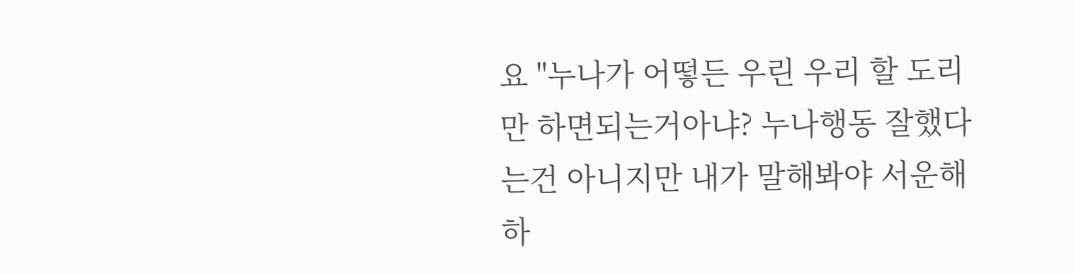요 "누나가 어떻든 우린 우리 할 도리만 하면되는거아냐? 누나행동 잘했다는건 아니지만 내가 말해봐야 서운해하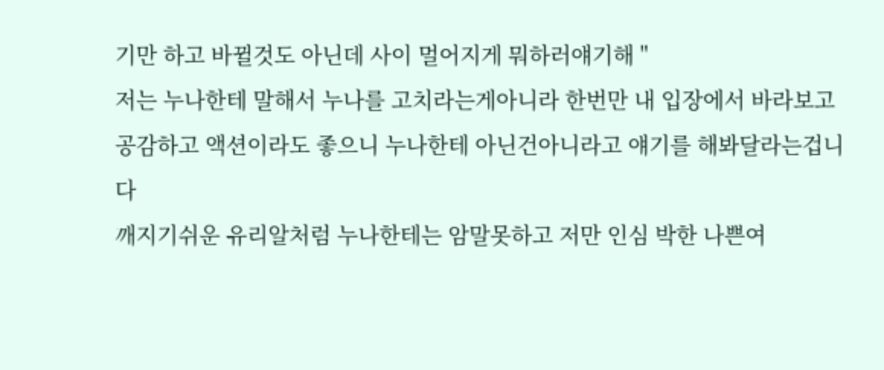기만 하고 바뀔것도 아닌데 사이 멀어지게 뭐하러얘기해 "
저는 누나한테 말해서 누나를 고치라는게아니라 한번만 내 입장에서 바라보고 공감하고 액션이라도 좋으니 누나한테 아닌건아니라고 얘기를 해봐달라는겁니다
깨지기쉬운 유리알처럼 누나한테는 암말못하고 저만 인심 박한 나쁜여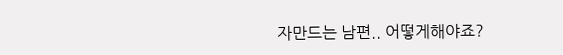자만드는 남편.. 어떻게해야죠?